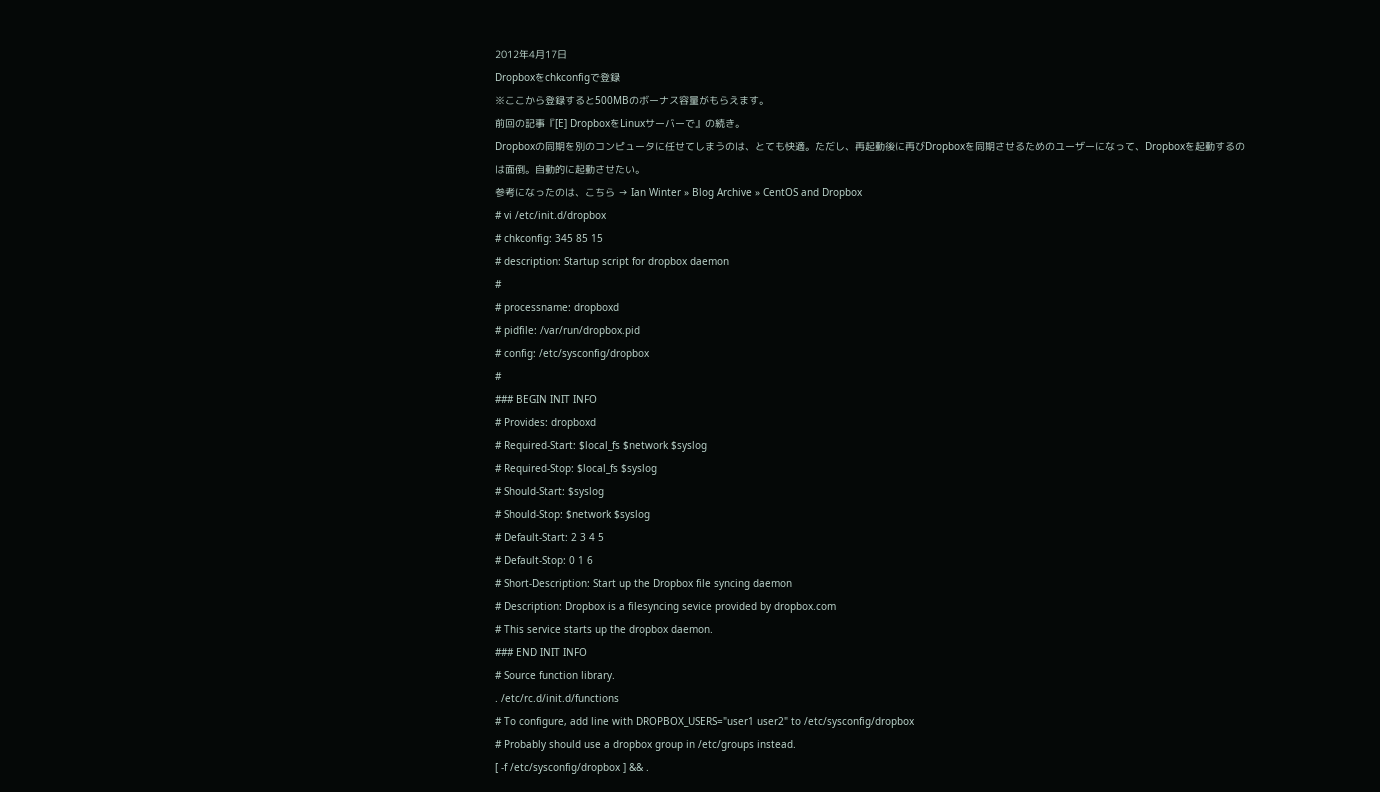2012年4月17日
Dropboxをchkconfigで登録
※ここから登録すると500MBのボーナス容量がもらえます。
前回の記事『[E] DropboxをLinuxサーバーで』の続き。
Dropboxの同期を別のコンピュータに任せてしまうのは、とても快適。ただし、再起動後に再びDropboxを同期させるためのユーザーになって、Dropboxを起動するのは面倒。自動的に起動させたい。
参考になったのは、こちら → Ian Winter » Blog Archive » CentOS and Dropbox
# vi /etc/init.d/dropbox
# chkconfig: 345 85 15
# description: Startup script for dropbox daemon
#
# processname: dropboxd
# pidfile: /var/run/dropbox.pid
# config: /etc/sysconfig/dropbox
#
### BEGIN INIT INFO
# Provides: dropboxd
# Required-Start: $local_fs $network $syslog
# Required-Stop: $local_fs $syslog
# Should-Start: $syslog
# Should-Stop: $network $syslog
# Default-Start: 2 3 4 5
# Default-Stop: 0 1 6
# Short-Description: Start up the Dropbox file syncing daemon
# Description: Dropbox is a filesyncing sevice provided by dropbox.com
# This service starts up the dropbox daemon.
### END INIT INFO
# Source function library.
. /etc/rc.d/init.d/functions
# To configure, add line with DROPBOX_USERS="user1 user2" to /etc/sysconfig/dropbox
# Probably should use a dropbox group in /etc/groups instead.
[ -f /etc/sysconfig/dropbox ] && .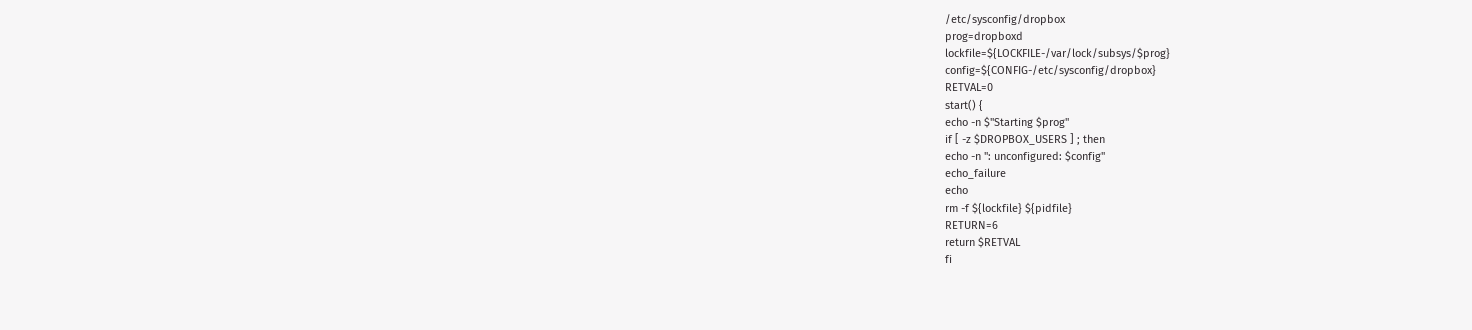/etc/sysconfig/dropbox
prog=dropboxd
lockfile=${LOCKFILE-/var/lock/subsys/$prog}
config=${CONFIG-/etc/sysconfig/dropbox}
RETVAL=0
start() {
echo -n $"Starting $prog"
if [ -z $DROPBOX_USERS ] ; then
echo -n ": unconfigured: $config"
echo_failure
echo
rm -f ${lockfile} ${pidfile}
RETURN=6
return $RETVAL
fi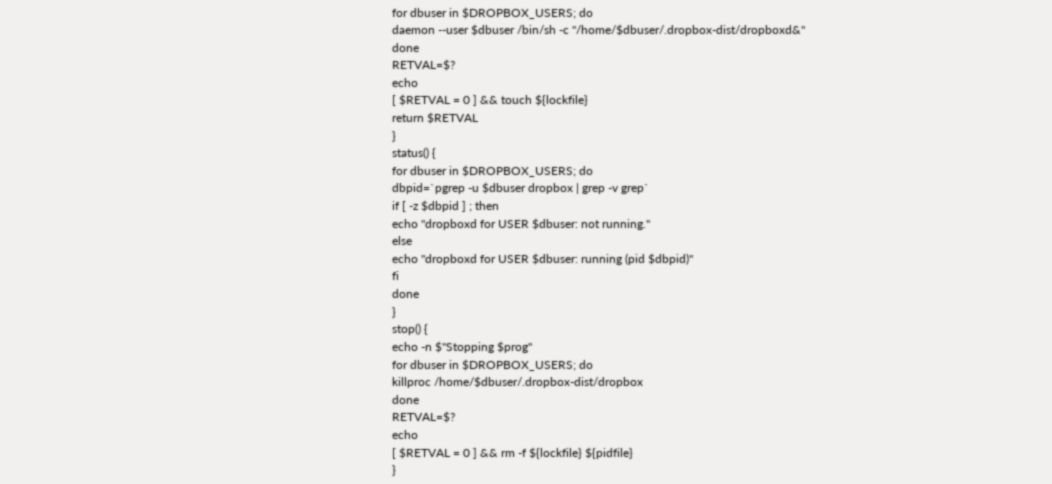for dbuser in $DROPBOX_USERS; do
daemon --user $dbuser /bin/sh -c "/home/$dbuser/.dropbox-dist/dropboxd&"
done
RETVAL=$?
echo
[ $RETVAL = 0 ] && touch ${lockfile}
return $RETVAL
}
status() {
for dbuser in $DROPBOX_USERS; do
dbpid=`pgrep -u $dbuser dropbox | grep -v grep`
if [ -z $dbpid ] ; then
echo "dropboxd for USER $dbuser: not running."
else
echo "dropboxd for USER $dbuser: running (pid $dbpid)"
fi
done
}
stop() {
echo -n $"Stopping $prog"
for dbuser in $DROPBOX_USERS; do
killproc /home/$dbuser/.dropbox-dist/dropbox
done
RETVAL=$?
echo
[ $RETVAL = 0 ] && rm -f ${lockfile} ${pidfile}
}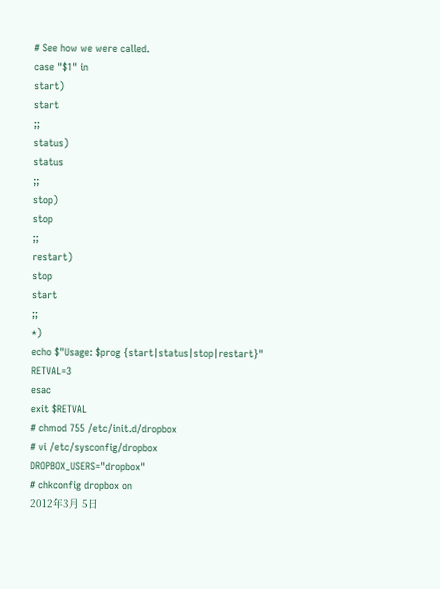# See how we were called.
case "$1" in
start)
start
;;
status)
status
;;
stop)
stop
;;
restart)
stop
start
;;
*)
echo $"Usage: $prog {start|status|stop|restart}"
RETVAL=3
esac
exit $RETVAL
# chmod 755 /etc/init.d/dropbox
# vi /etc/sysconfig/dropbox
DROPBOX_USERS="dropbox"
# chkconfig dropbox on
2012年3月 5日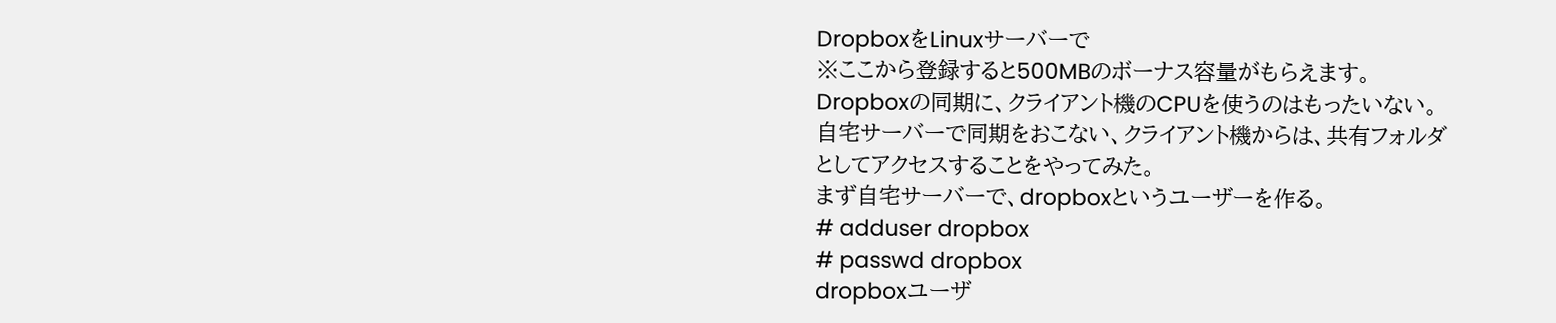DropboxをLinuxサーバーで
※ここから登録すると500MBのボーナス容量がもらえます。
Dropboxの同期に、クライアント機のCPUを使うのはもったいない。自宅サーバーで同期をおこない、クライアント機からは、共有フォルダとしてアクセスすることをやってみた。
まず自宅サーバーで、dropboxというユーザーを作る。
# adduser dropbox
# passwd dropbox
dropboxユーザ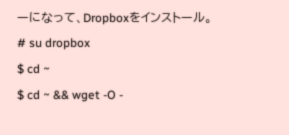ーになって、Dropboxをインストール。
# su dropbox
$ cd ~
$ cd ~ && wget -O -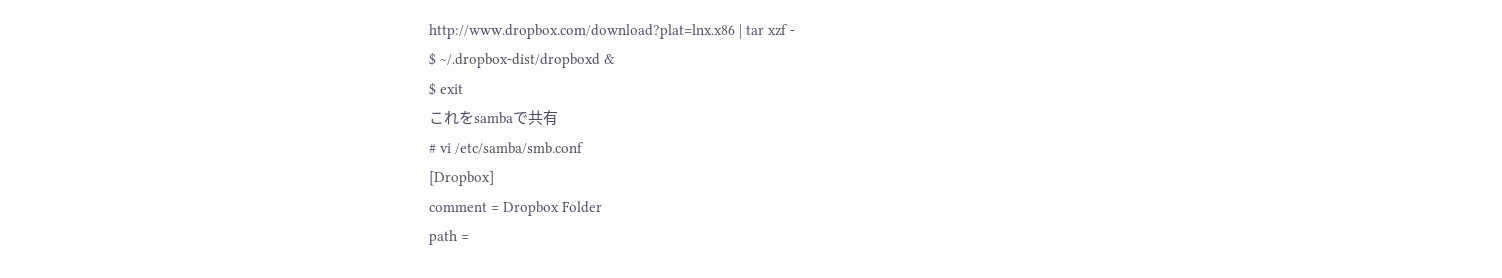http://www.dropbox.com/download?plat=lnx.x86 | tar xzf -
$ ~/.dropbox-dist/dropboxd &
$ exit
これをsambaで共有
# vi /etc/samba/smb.conf
[Dropbox]
comment = Dropbox Folder
path =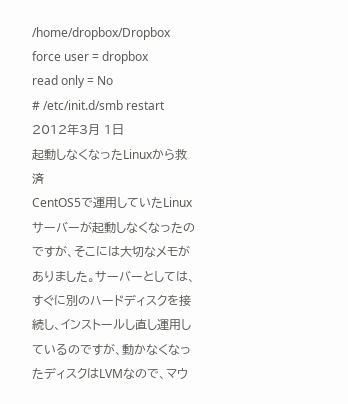/home/dropbox/Dropbox
force user = dropbox
read only = No
# /etc/init.d/smb restart
2012年3月 1日
起動しなくなったLinuxから救済
CentOS5で運用していたLinuxサーバーが起動しなくなったのですが、そこには大切なメモがありました。サーバーとしては、すぐに別のハードディスクを接続し、インストールし直し運用しているのですが、動かなくなったディスクはLVMなので、マウ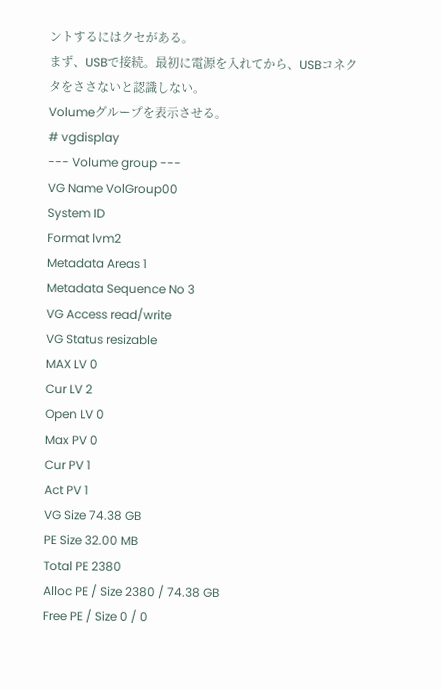ントするにはクセがある。
まず、USBで接続。最初に電源を入れてから、USBコネクタをささないと認識しない。
Volumeグループを表示させる。
# vgdisplay
--- Volume group ---
VG Name VolGroup00
System ID
Format lvm2
Metadata Areas 1
Metadata Sequence No 3
VG Access read/write
VG Status resizable
MAX LV 0
Cur LV 2
Open LV 0
Max PV 0
Cur PV 1
Act PV 1
VG Size 74.38 GB
PE Size 32.00 MB
Total PE 2380
Alloc PE / Size 2380 / 74.38 GB
Free PE / Size 0 / 0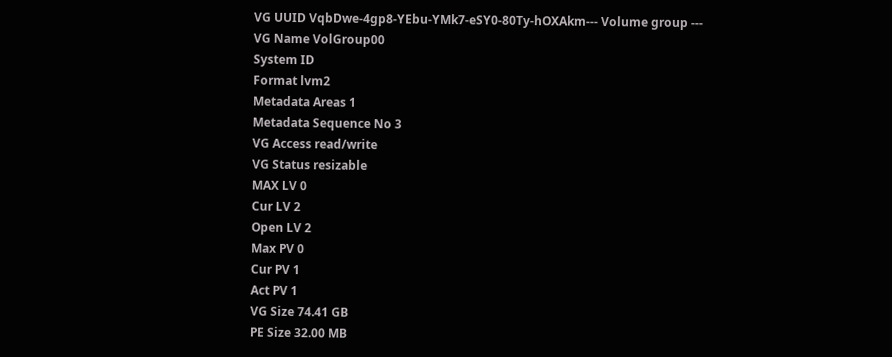VG UUID VqbDwe-4gp8-YEbu-YMk7-eSY0-80Ty-hOXAkm--- Volume group ---
VG Name VolGroup00
System ID
Format lvm2
Metadata Areas 1
Metadata Sequence No 3
VG Access read/write
VG Status resizable
MAX LV 0
Cur LV 2
Open LV 2
Max PV 0
Cur PV 1
Act PV 1
VG Size 74.41 GB
PE Size 32.00 MB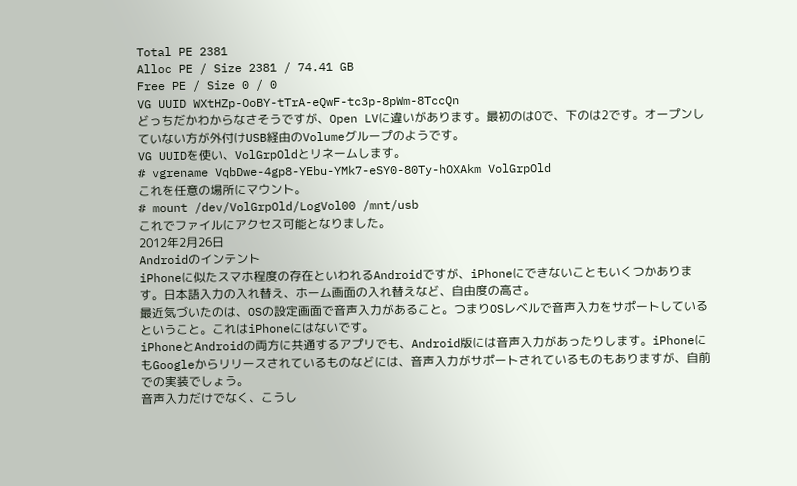Total PE 2381
Alloc PE / Size 2381 / 74.41 GB
Free PE / Size 0 / 0
VG UUID WXtHZp-OoBY-tTrA-eQwF-tc3p-8pWm-8TccQn
どっちだかわからなさそうですが、Open LVに違いがあります。最初のは0で、下のは2です。オープンしていない方が外付けUSB経由のVolumeグループのようです。
VG UUIDを使い、VolGrpOldとリネームします。
# vgrename VqbDwe-4gp8-YEbu-YMk7-eSY0-80Ty-hOXAkm VolGrpOld
これを任意の場所にマウント。
# mount /dev/VolGrpOld/LogVol00 /mnt/usb
これでファイルにアクセス可能となりました。
2012年2月26日
Androidのインテント
iPhoneに似たスマホ程度の存在といわれるAndroidですが、iPhoneにできないこともいくつかあります。日本語入力の入れ替え、ホーム画面の入れ替えなど、自由度の高さ。
最近気づいたのは、OSの設定画面で音声入力があること。つまりOSレベルで音声入力をサポートしているということ。これはiPhoneにはないです。
iPhoneとAndroidの両方に共通するアプリでも、Android版には音声入力があったりします。iPhoneにもGoogleからリリースされているものなどには、音声入力がサポートされているものもありますが、自前での実装でしょう。
音声入力だけでなく、こうし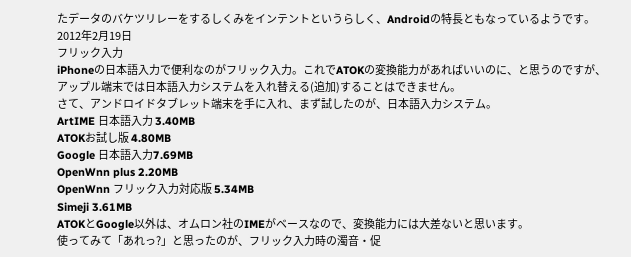たデータのバケツリレーをするしくみをインテントというらしく、Androidの特長ともなっているようです。
2012年2月19日
フリック入力
iPhoneの日本語入力で便利なのがフリック入力。これでATOKの変換能力があればいいのに、と思うのですが、アップル端末では日本語入力システムを入れ替える(追加)することはできません。
さて、アンドロイドタブレット端末を手に入れ、まず試したのが、日本語入力システム。
ArtIME 日本語入力 3.40MB
ATOKお試し版 4.80MB
Google 日本語入力7.69MB
OpenWnn plus 2.20MB
OpenWnn フリック入力対応版 5.34MB
Simeji 3.61MB
ATOKとGoogle以外は、オムロン社のIMEがベースなので、変換能力には大差ないと思います。
使ってみて「あれっ?」と思ったのが、フリック入力時の濁音・促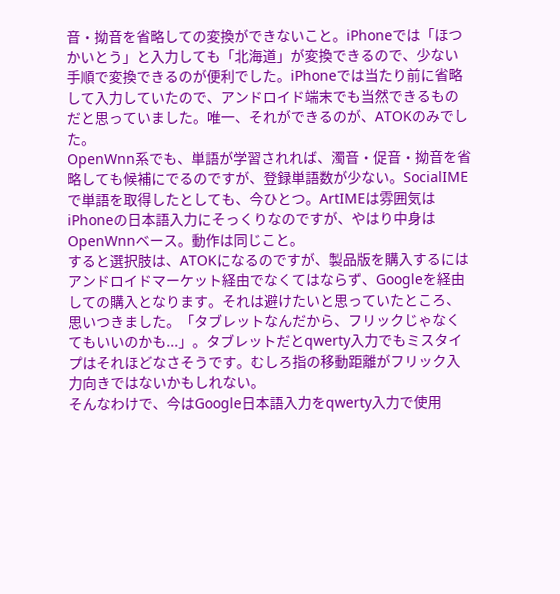音・拗音を省略しての変換ができないこと。iPhoneでは「ほつかいとう」と入力しても「北海道」が変換できるので、少ない手順で変換できるのが便利でした。iPhoneでは当たり前に省略して入力していたので、アンドロイド端末でも当然できるものだと思っていました。唯一、それができるのが、ATOKのみでした。
OpenWnn系でも、単語が学習されれば、濁音・促音・拗音を省略しても候補にでるのですが、登録単語数が少ない。SocialIMEで単語を取得したとしても、今ひとつ。ArtIMEは雰囲気はiPhoneの日本語入力にそっくりなのですが、やはり中身はOpenWnnベース。動作は同じこと。
すると選択肢は、ATOKになるのですが、製品版を購入するにはアンドロイドマーケット経由でなくてはならず、Googleを経由しての購入となります。それは避けたいと思っていたところ、思いつきました。「タブレットなんだから、フリックじゃなくてもいいのかも...」。タブレットだとqwerty入力でもミスタイプはそれほどなさそうです。むしろ指の移動距離がフリック入力向きではないかもしれない。
そんなわけで、今はGoogle日本語入力をqwerty入力で使用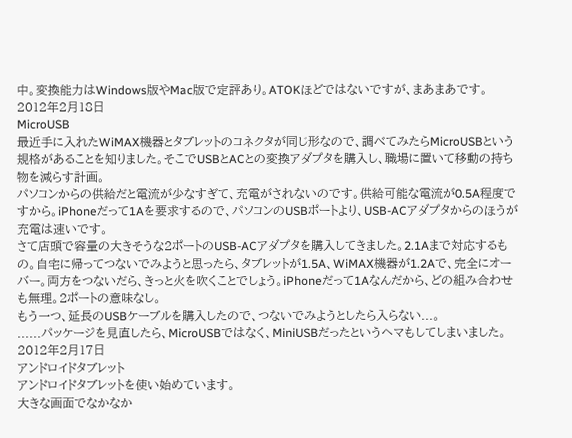中。変換能力はWindows版やMac版で定評あり。ATOKほどではないですが、まあまあです。
2012年2月18日
MicroUSB
最近手に入れたWiMAX機器とタブレットのコネクタが同じ形なので、調べてみたらMicroUSBという規格があることを知りました。そこでUSBとACとの変換アダプタを購入し、職場に置いて移動の持ち物を減らす計画。
パソコンからの供給だと電流が少なすぎて、充電がされないのです。供給可能な電流が0.5A程度ですから。iPhoneだって1Aを要求するので、パソコンのUSBポートより、USB-ACアダプタからのほうが充電は速いです。
さて店頭で容量の大きそうな2ポートのUSB-ACアダプタを購入してきました。2.1Aまで対応するもの。自宅に帰ってつないでみようと思ったら、タブレットが1.5A、WiMAX機器が1.2Aで、完全にオーバー。両方をつないだら、きっと火を吹くことでしょう。iPhoneだって1Aなんだから、どの組み合わせも無理。2ポートの意味なし。
もう一つ、延長のUSBケーブルを購入したので、つないでみようとしたら入らない...。
......パッケージを見直したら、MicroUSBではなく、MiniUSBだったというヘマもしてしまいました。
2012年2月17日
アンドロイドタブレット
アンドロイドタブレットを使い始めています。
大きな画面でなかなか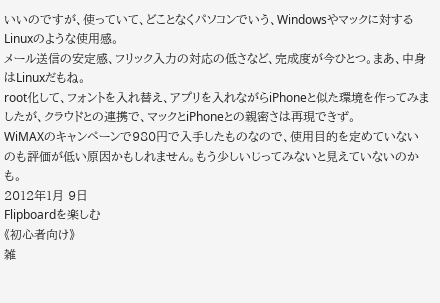いいのですが、使っていて、どことなくパソコンでいう、Windowsやマックに対するLinuxのような使用感。
メール送信の安定感、フリック入力の対応の低さなど、完成度が今ひとつ。まあ、中身はLinuxだもね。
root化して、フォントを入れ替え、アプリを入れながらiPhoneと似た環境を作ってみましたが、クラウドとの連携で、マックとiPhoneとの親密さは再現できず。
WiMAXのキャンペーンで980円で入手したものなので、使用目的を定めていないのも評価が低い原因かもしれません。もう少しいじってみないと見えていないのかも。
2012年1月 9日
Flipboardを楽しむ
《初心者向け》
雑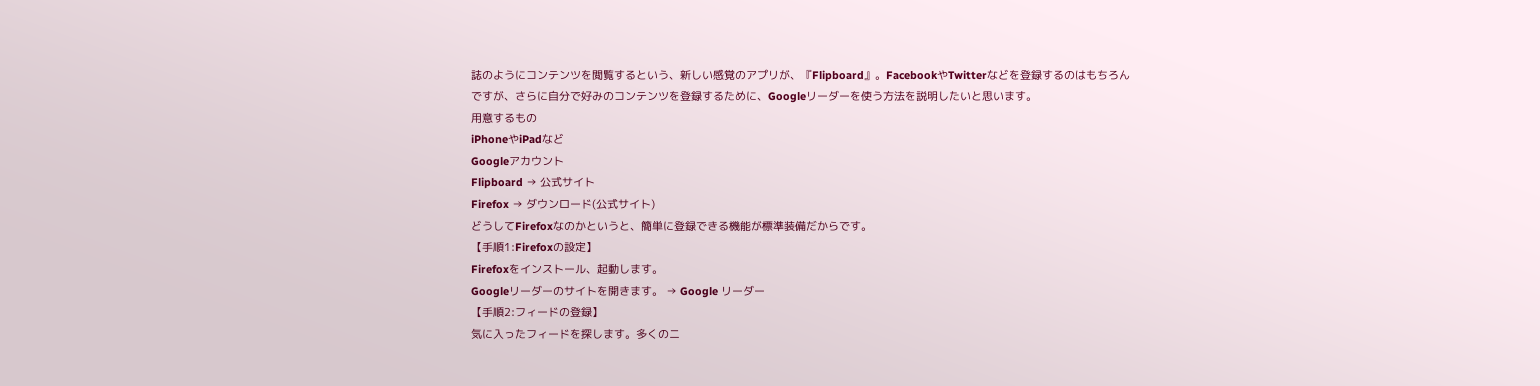誌のようにコンテンツを閲覧するという、新しい感覚のアプリが、『Flipboard』。FacebookやTwitterなどを登録するのはもちろんですが、さらに自分で好みのコンテンツを登録するために、Googleリーダーを使う方法を説明したいと思います。
用意するもの
iPhoneやiPadなど
Googleアカウント
Flipboard → 公式サイト
Firefox → ダウンロード(公式サイト)
どうしてFirefoxなのかというと、簡単に登録できる機能が標準装備だからです。
【手順1:Firefoxの設定】
Firefoxをインストール、起動します。
Googleリーダーのサイトを開きます。 → Google リーダー
【手順2:フィードの登録】
気に入ったフィードを探します。多くのニ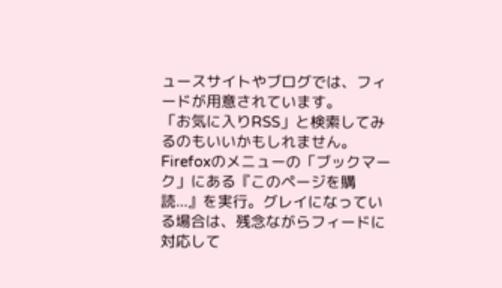ュースサイトやブログでは、フィードが用意されています。
「お気に入りRSS」と検索してみるのもいいかもしれません。
Firefoxのメニューの「ブックマーク」にある『このページを購読...』を実行。グレイになっている場合は、残念ながらフィードに対応して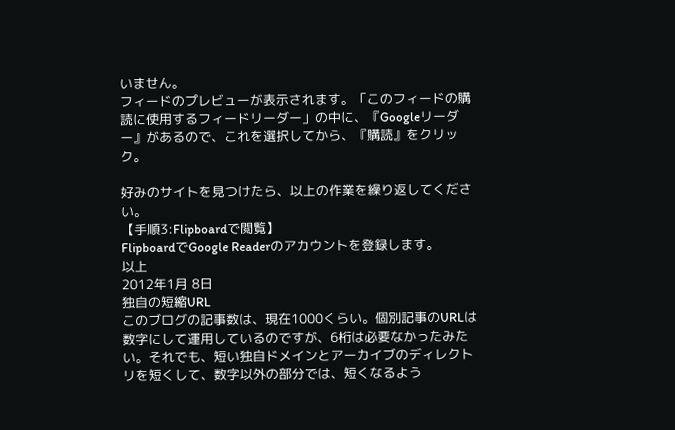いません。
フィードのプレビューが表示されます。「このフィードの購読に使用するフィードリーダー」の中に、『Googleリーダー』があるので、これを選択してから、『購読』をクリック。

好みのサイトを見つけたら、以上の作業を繰り返してください。
【手順3:Flipboardで閲覧】
FlipboardでGoogle Readerのアカウントを登録します。
以上
2012年1月 8日
独自の短縮URL
このブログの記事数は、現在1000くらい。個別記事のURLは数字にして運用しているのですが、6桁は必要なかったみたい。それでも、短い独自ドメインとアーカイブのディレクトリを短くして、数字以外の部分では、短くなるよう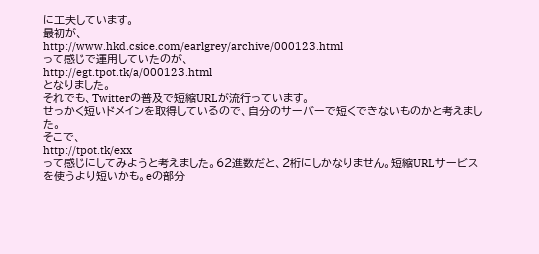に工夫しています。
最初が、
http://www.hkd.csice.com/earlgrey/archive/000123.html
って感じで運用していたのが、
http://egt.tpot.tk/a/000123.html
となりました。
それでも、Twitterの普及で短縮URLが流行っています。
せっかく短いドメインを取得しているので、自分のサーバーで短くできないものかと考えました。
そこで、
http://tpot.tk/exx
って感じにしてみようと考えました。62進数だと、2桁にしかなりません。短縮URLサービスを使うより短いかも。eの部分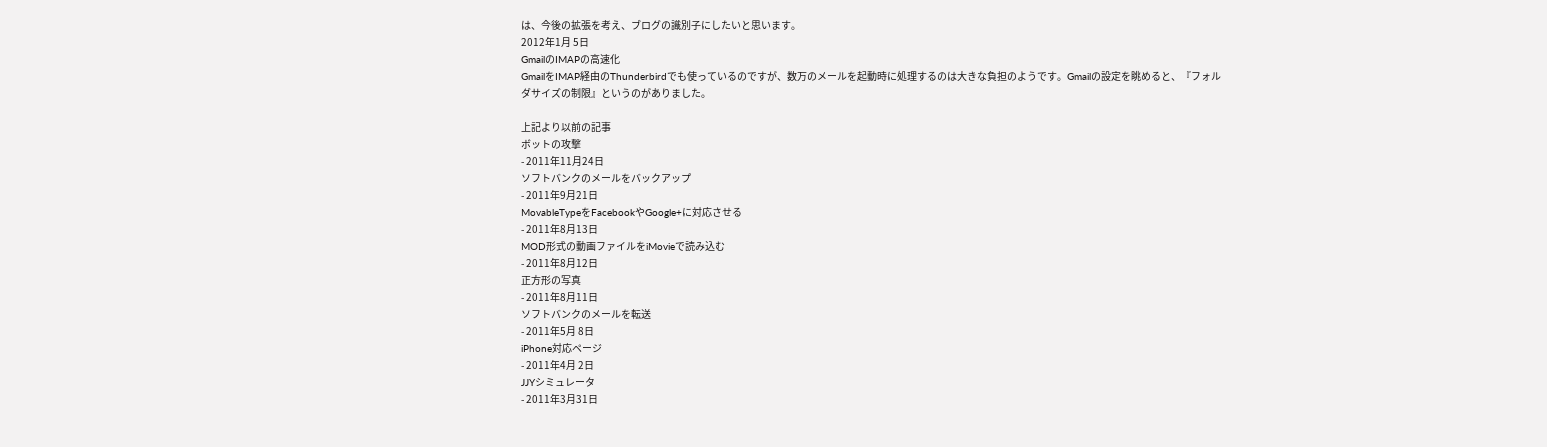は、今後の拡張を考え、ブログの識別子にしたいと思います。
2012年1月 5日
GmailのIMAPの高速化
GmailをIMAP経由のThunderbirdでも使っているのですが、数万のメールを起動時に処理するのは大きな負担のようです。Gmailの設定を眺めると、『フォルダサイズの制限』というのがありました。

上記より以前の記事
ボットの攻撃
- 2011年11月24日
ソフトバンクのメールをバックアップ
- 2011年9月21日
MovableTypeをFacebookやGoogle+に対応させる
- 2011年8月13日
MOD形式の動画ファイルをiMovieで読み込む
- 2011年8月12日
正方形の写真
- 2011年8月11日
ソフトバンクのメールを転送
- 2011年5月 8日
iPhone対応ページ
- 2011年4月 2日
JJYシミュレータ
- 2011年3月31日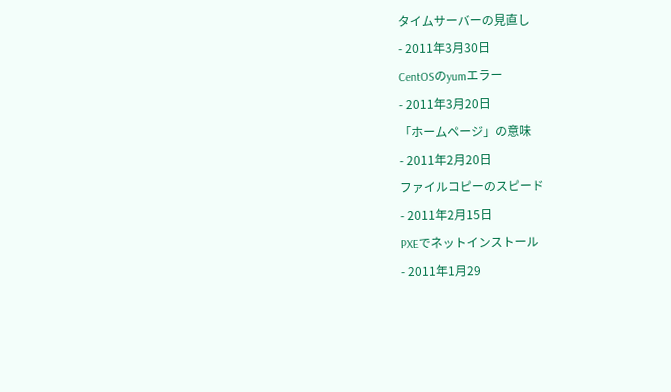タイムサーバーの見直し
- 2011年3月30日
CentOSのyumエラー
- 2011年3月20日
「ホームページ」の意味
- 2011年2月20日
ファイルコピーのスピード
- 2011年2月15日
PXEでネットインストール
- 2011年1月29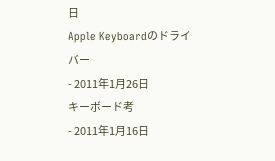日
Apple Keyboardのドライバー
- 2011年1月26日
キーボード考
- 2011年1月16日